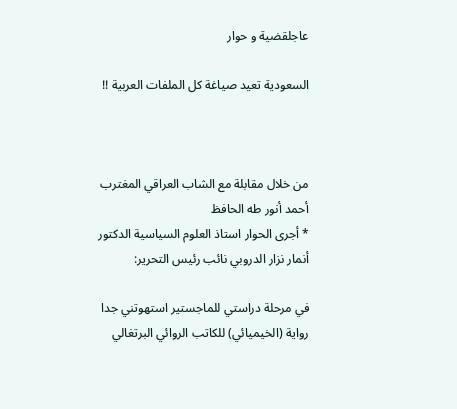عاجلقضية و حوار

السعودية تعيد صياغة كل الملفات العربية !!



من خلال مقابلة مع الشاب العراقي المغترب أحمد أنور طه الحافظ
* أجرى الحوار استاذ العلوم السياسية الدكتور أنمار نزار الدروبي نائب رئيس التحرير:

في مرحلة دراستي للماجستير استهوتني جدا رواية (الخيميائي) للكاتب الروائي البرتغالي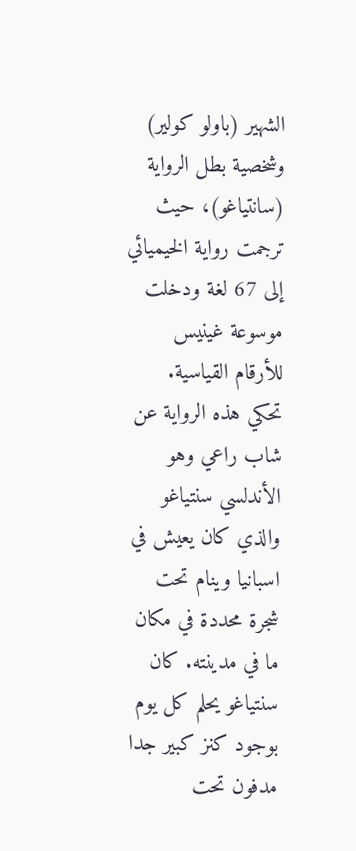الشهير (باولو كولير) وشخصية بطل الرواية (سانتياغو)، حيث ترجمت رواية الخيميائي إلى 67 لغة ودخلت موسوعة غينيس للأرقام القياسية.
تحكي هذه الرواية عن شاب راعي وهو الأندلسي سنتياغو والذي كان يعيش في اسبانيا وينام تحت شجرة محددة في مكان ما في مدينته. كان سنتياغو يحلم كل يوم بوجود كنز كبير جدا مدفون تحت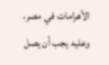الأهرامات في مصر، وعليه يجب أن يصل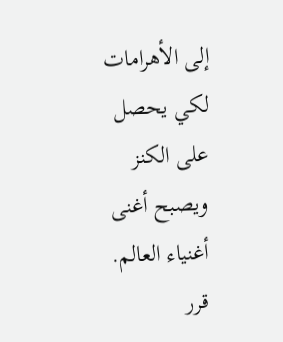إلى الأهرامات لكي يحصل على الكنز ويصبح أغنى أغنياء العالم. قرر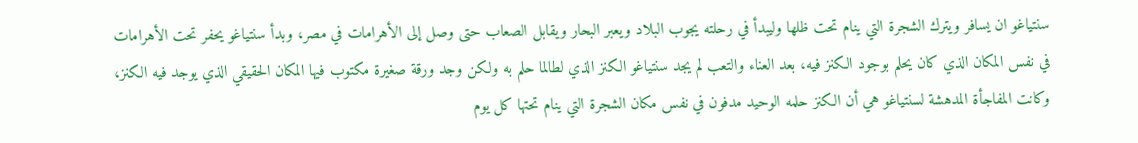سنتياغو ان يسافر ويترك الشجرة التي ينام تحت ظلها وليبدأ في رحلته يجوب البلاد ويعبر البحار ويقابل الصعاب حتى وصل إلى الأهرامات في مصر، وبدأ سنتياغو يحفر تحت الأهرامات في نفس المكان الذي كان يحلم بوجود الكنز فيه، بعد العناء والتعب لم يجد سنتياغو الكنز الذي لطالما حلم به ولكن وجد ورقة صغيرة مكتوب فيها المكان الحقيقي الذي يوجد فيه الكنز، وكانت المفاجأة المدهشة لسنتياغو هي أن الكنز حلمه الوحيد مدفون في نفس مكان الشجرة التي ينام تحتها كل يوم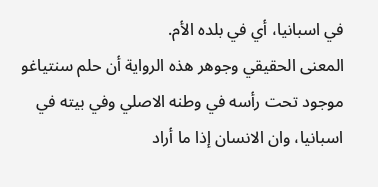في اسبانيا، أي في بلده الأم.
المعنى الحقيقي وجوهر هذه الرواية أن حلم سنتياغو موجود تحت رأسه في وطنه الاصلي وفي بيته في اسبانيا، وان الانسان إذا ما أراد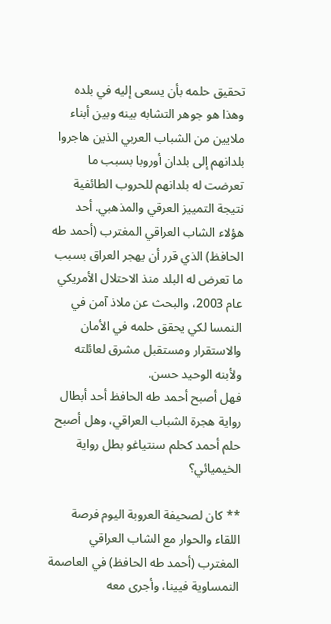تحقيق حلمه بأن يسعى إليه في بلده وهذا هو جوهر التشابه بينه وبين أبناء ملايين من الشباب العربي الذين هاجروا بلدانهم إلى بلدان أوروبا بسبب ما تعرضت له بلدانهم للحروب الطائفية نتيجة التمييز العرقي والمذهبي. أحد هؤلاء الشاب العراقي المغترب (أحمد طه الحافظ) الذي قرر أن يهجر العراق بسبب ما تعرض له البلد منذ الاحتلال الأمريكي عام 2003، والبحث عن ملاذ آمن في النمسا لكي يحقق حلمه في الأمان والاستقرار ومستقبل مشرق لعائلته ولأبنه الوحيد حسن.
فهل أصبح أحمد طه الحافظ أحد أبطال رواية هجرة الشباب العراقي، وهل أصبح حلم أحمد كحلم سنتياغو بطل رواية الخيميائي؟

** كان لصحيفة العروبة اليوم فرصة اللقاء والحوار مع الشاب العراقي المغترب (أحمد طه الحافظ) في العاصمة النمساوية فيينا، وأجرى معه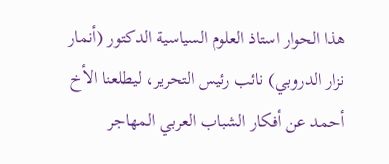هذا الحوار استاذ العلوم السياسية الدكتور (أنمار نزار الدروبي) نائب رئيس التحرير، ليطلعنا الأخ أحمد عن أفكار الشباب العربي المهاجر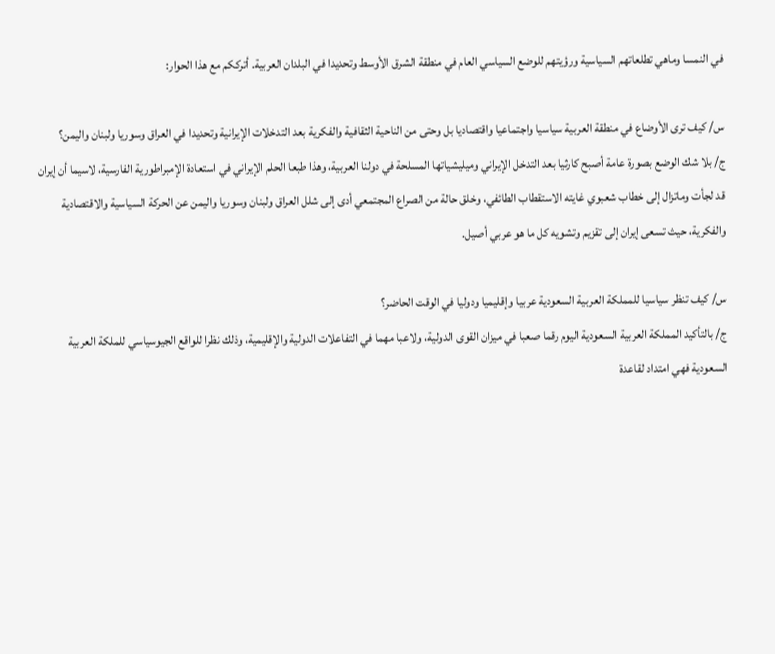في النمسا وماهي تطلعاتهم السياسية ورؤيتهم للوضع السياسي العام في منطقة الشرق الأوسط وتحديدا في البلدان العربية. أترككم مع هذا الحوار:

س/ كيف ترى الأوضاع في منطقة العربية سياسيا واجتماعيا واقتصاديا بل وحتى من الناحية الثقافية والفكرية بعد التدخلات الإيرانية وتحديدا في العراق وسوريا ولبنان واليمن؟
ج/ بلا شك الوضع بصورة عامة أصبح كارثيا بعد التدخل الإيراني وميليشياتها المسلحة في دولنا العربية، وهذا طبعا الحلم الإيراني في استعادة الإمبراطورية الفارسية، لاسيما أن إيران قد لجأت وماتزال إلى خطاب شعبوي غايته الاستقطاب الطائفي، وخلق حالة من الصراع المجتمعي أدى إلى شلل العراق ولبنان وسوريا واليمن عن الحركة السياسية والاقتصادية والفكرية، حيث تسعى إيران إلى تقزيم وتشويه كل ما هو عربي أصيل.

س/ كيف تنظر سياسيا للمملكة العربية السعودية عربيا وإقليميا ودوليا في الوقت الحاضر؟
ج/ بالتأكيد المملكة العربية السعودية اليوم رقما صعبا في ميزان القوى الدولية، ولاعبا مهما في التفاعلات الدولية والإقليمية، وذلك نظرا للواقع الجيوسياسي للملكة العربية السعودية فهي امتداد لقاعدة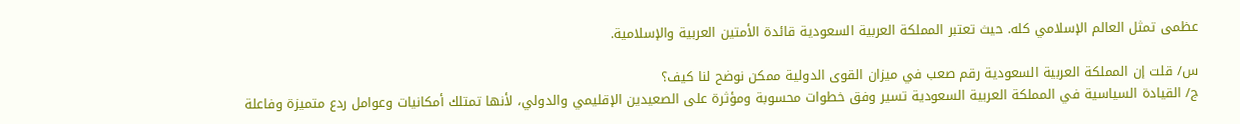عظمى تمثل العالم الإسلامي كله. حيث تعتبر المملكة العربية السعودية قائدة الأمتين العربية والإسلامية.

س/ قلت إن المملكة العربية السعودية رقم صعب في ميزان القوى الدولية ممكن نوضح لنا كيف؟
ج/ القيادة السياسية في المملكة العربية السعودية تسير وفق خطوات محسوبة ومؤثرة على الصعيدين الإقليمي والدولي، لأنها تمتلك أمكانيات وعوامل ردع متميزة وفاعلة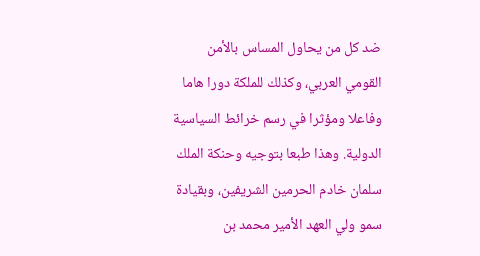ضد كل من يحاول المساس بالأمن القومي العربي، وكذلك للملكة دورا هاما وفاعلا ومؤثرا في رسم خرائط السياسية الدولية. وهذا طبعا بتوجيه وحنكة الملك سلمان خادم الحرمين الشريفين، وبقيادة سمو ولي العهد الأمير محمد بن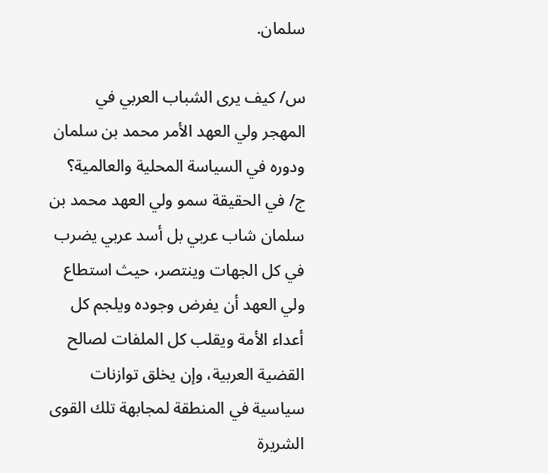سلمان.

س/ كيف يرى الشباب العربي في المهجر ولي العهد الأمر محمد بن سلمان ودوره في السياسة المحلية والعالمية؟
ج/ في الحقيقة سمو ولي العهد محمد بن سلمان شاب عربي بل أسد عربي يضرب في كل الجهات وينتصر، حيث استطاع ولي العهد أن يفرض وجوده ويلجم كل أعداء الأمة ويقلب كل الملفات لصالح القضية العربية، وإن يخلق توازنات سياسية في المنطقة لمجابهة تلك القوى الشريرة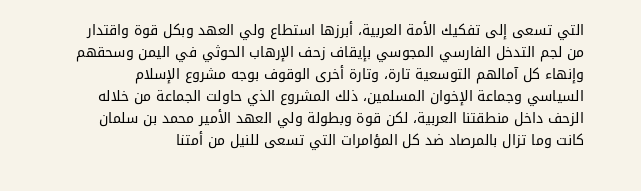التي تسعى إلى تفكيك الأمة العربية، أبرزها استطاع ولي العهد وبكل قوة واقتدار من لجم التدخل الفارسي المجوسي بإيقاف زحف الإرهاب الحوثي في اليمن وسحقهم وإنهاء كل آمالهم التوسعية تارة، وتارة أخرى الوقوف بوجه مشروع الإسلام السياسي وجماعة الإخوان المسلمين، ذلك المشروع الذي حاولت الجماعة من خلاله الزحف داخل منطقتنا العربية، لكن قوة وبطولة ولي العهد الأمير محمد بن سلمان كانت وما تزال بالمرصاد ضد كل المؤامرات التي تسعى للنيل من أمتنا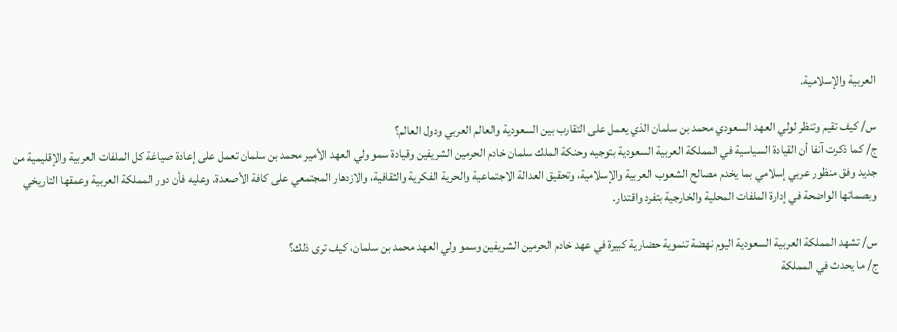العربية والإسلامية.

س/ كيف تقيم وتنظر لولي العهد السعودي محمد بن سلمان الذي يعمل على التقارب بين السعودية والعالم العربي ودول العالم؟
ج/ كما ذكرت آنفا أن القيادة السياسية في المملكة العربية السعودية بتوجيه وحنكة الملك سلمان خادم الحرمين الشريفين وقيادة سمو ولي العهد الأمير محمد بن سلمان تعمل على إعادة صياغة كل الملفات العربية والإقليمية من جديد وفق منظور عربي إسلامي بما يخدم مصالح الشعوب العربية والإسلامية، وتحقيق العدالة الاجتماعية والحرية الفكرية والثقافية، والازدهار المجتمعي على كافة الأصعدة. وعليه فأن دور المملكة العربية وعمقها التاريخي وبصماتها الواضحة في إدارة الملفات المحلية والخارجية بتفرد واقتدار.

س/ تشهد المملكة العربية السعودية اليوم نهضة تنموية حضارية كبيرة في عهد خادم الحرمين الشريفين وسمو ولي العهد محمد بن سلمان، كيف ترى ذلك؟
ج/ ما يحدث في المملكة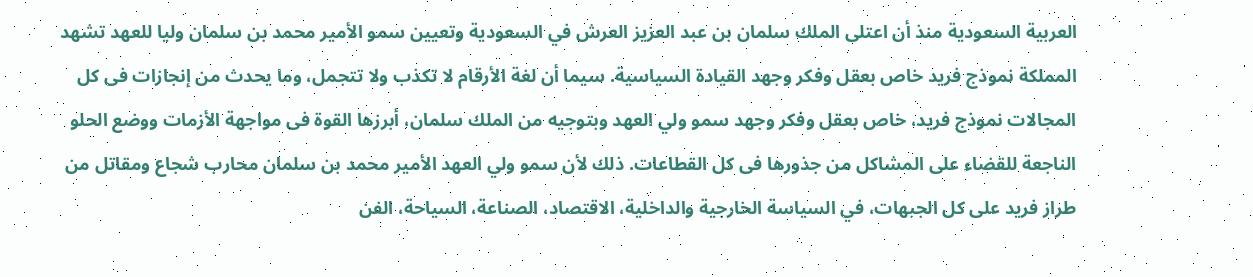العربية السعودية منذ أن اعتلى الملك سلمان بن عبد العزيز العرش في السعودية وتعيين سمو الأمير محمد بن سلمان وليا للعهد تشهد المملكة نموذج فريد خاص بعقل وفكر وجهد القيادة السياسية. سيما أن لغة الأرقام لا تكذب ولا تتجمل، وما يحدث من إنجازات فى كل المجالات نموذج فريد، خاص بعقل وفكر وجهد سمو ولي العهد وبتوجيه من الملك سلمان، أبرزها القوة فى مواجهة الأزمات ووضع الحلو الناجعة للقضاء على المشاكل من جذورها فى كل القطاعات. ذلك لأن سمو ولي العهد الأمير محمد بن سلمان محارب شجاع ومقاتل من طراز فريد على كل الجبهات، في السياسة الخارجية والداخلية، الاقتصاد، الصناعة، السياحة، الفن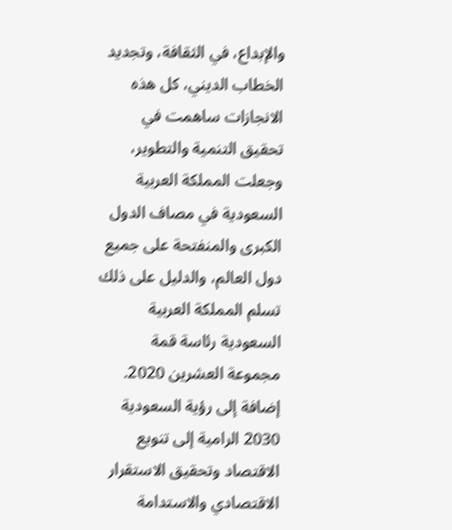والإبداع، في الثقافة، وتجديد الخطاب الديني، كل هذه الانجازات ساهمت في تحقيق التنمية والتطوير، وجعلت المملكة العربية السعودية في مصاف الدول الكبرى والمنفتحة على جميع دول العالم، والدليل على ذلك تسلم المملكة العربية السعودية رئاسة قمة مجموعة العشرين 2020. إضافة إلى رؤية السعودية 2030 الرامية إلى تنويع الاقتصاد وتحقيق الاستقرار الاقتصادي والاستدامة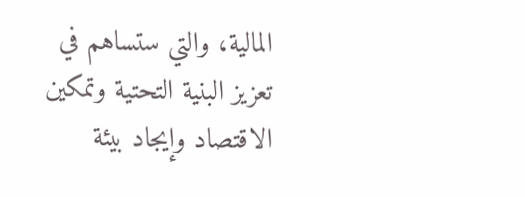المالية، والتي ستساهم في تعزيز البنية التحتية وتمكين الاقتصاد وإيجاد بيئة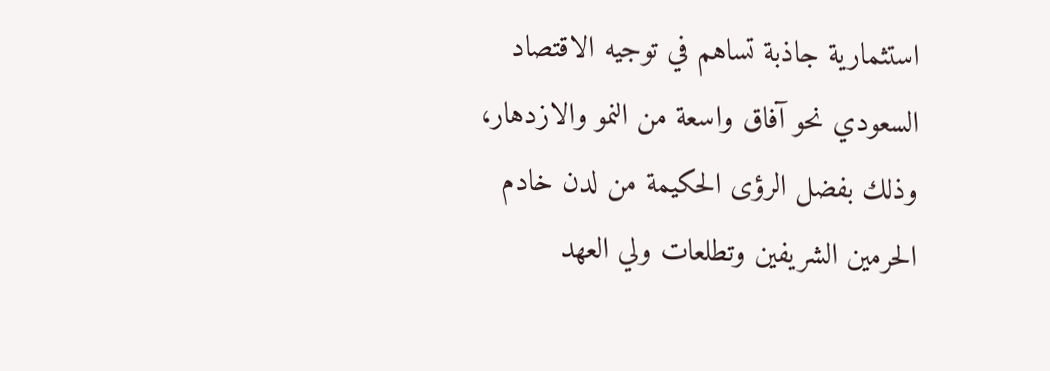استثمارية جاذبة تساهم في توجيه الاقتصاد السعودي نحو آفاق واسعة من النمو والازدهار، وذلك بفضل الرؤى الحكيمة من لدن خادم الحرمين الشريفين وتطلعات ولي العهد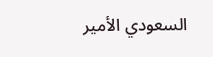السعودي الأمير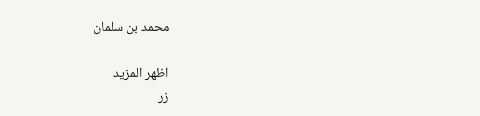محمد بن سلمان

اظهر المزيد
زر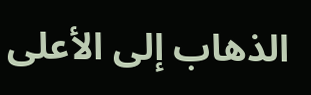الذهاب إلى الأعلى